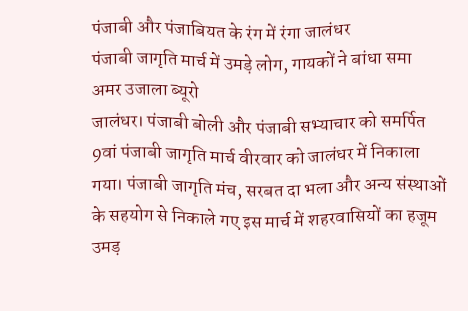पंजाबी और पंजाबियत के रंग में रंगा जालंधर
पंजाबी जागृति मार्च में उमड़े लोग, गायकों ने बांधा समा
अमर उजाला ब्यूरो
जालंधर। पंजाबी बोली और पंजाबी सभ्याचार को समर्पित 9वां पंजाबी जागृति मार्च वीरवार को जालंधर में निकाला गया। पंजाबी जागृति मंच, सरबत दा भला और अन्य संस्थाओं के सहयोग से निकाले गए इस मार्च में शहरवासियों का हजूम उमड़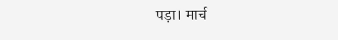पड़ा। मार्च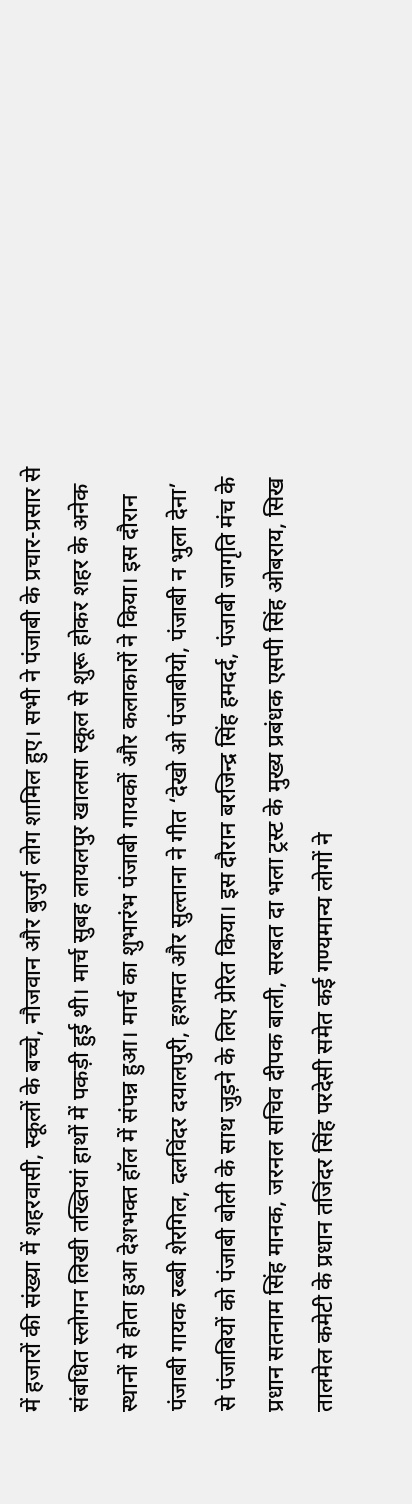में हजारों की संख्या में शहरवासी, स्कूलों के बच्चे, नौजवान और बुजुर्ग लोग शामिल हुए। सभी ने पंजाबी के प्रचार-प्रसार से संबधित स्लोगन लिखी तख्तियां हाथों में पकड़ी हुई थी। मार्च सुबह लायलपुर खालसा स्कूल से शुरू होकर शहर के अनेक स्थानों से होता हुआ देशभक्त हॉल में संपन्न हुआ। मार्च का शुभारंभ पंजाबी गायकों और कलाकारों ने किया। इस दौरान पंजाबी गायक रब्बी शेरगिल, दलविंदर दयालपुरी, हशमत और सुल्ताना ने गीत ‘देखो ओ पंजाबीयो, पंजाबी न भुला देना’ से पंजाबियों को पंजाबी बोली के साथ जुड़ने के लिए प्रेरित किया। इस दौरान बरजिन्द्र सिंह हमदर्द, पंजाबी जागृति मंच के प्रधान सतनाम सिंह मानक, जरनल सचिव दीपक बाली, सरबत दा भला ट्रस्ट के मुख्य प्रबंधक एसपी सिंह ओबराय, सिख तालमेल कमेटी के प्रधान तजिंदर सिंह परदेसी समेत कई गण्यमान्य लोगों ने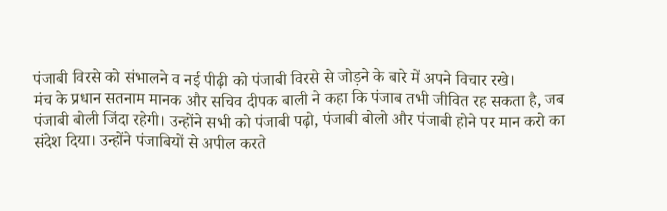पंजाबी विरसे को संभालने व नई पीढ़ी को पंजाबी विरसे से जोड़ने के बारे में अपने विचार रखे।
मंच के प्रधान सतनाम मानक और सचिव दीपक बाली ने कहा कि पंजाब तभी जीवित रह सकता है, जब पंजाबी बोली जिंदा रहेगी। उन्होंने सभी को पंजाबी पढ़ो, पंजाबी बोलो और पंजाबी होने पर मान करो का संदेश दिया। उन्होंने पंजाबियों से अपील करते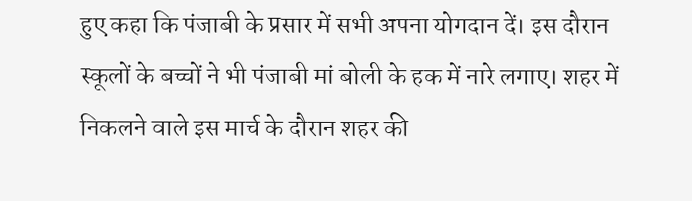हुए कहा कि पंजाबी के प्रसार में सभी अपना योगदान दें। इस दौरान स्कूलों के बच्चों ने भी पंजाबी मां बोली के हक में नारे लगाए। शहर में निकलने वाले इस मार्च के दौरान शहर की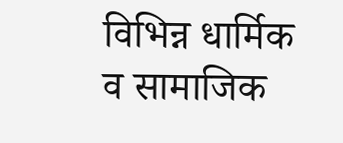विभिन्न धार्मिक व सामाजिक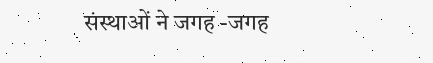संस्थाओं ने जगह -जगह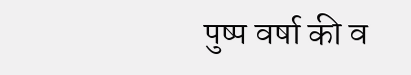पुष्प वर्षा की व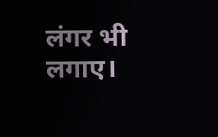लंगर भी लगाए।